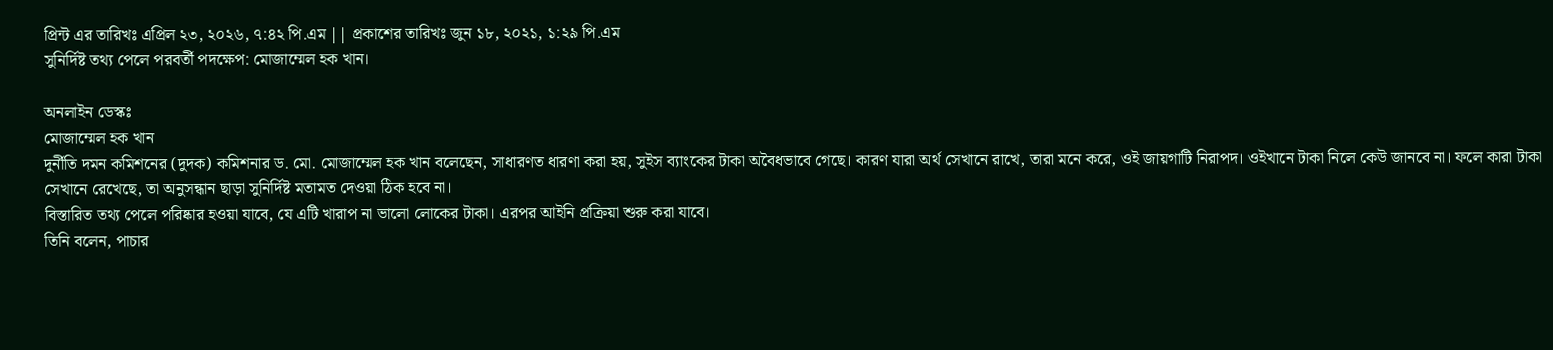প্রিন্ট এর তারিখঃ এপ্রিল ২৩, ২০২৬, ৭:৪২ পি.এম || প্রকাশের তারিখঃ জুন ১৮, ২০২১, ১:২৯ পি.এম
সুনির্দিষ্ট তথ্য পেলে পরবর্তী পদক্ষেপ: মোজাম্মেল হক খান।

অনলাইন ডেস্কঃ
মোজাম্মেল হক খান
দুর্নীতি দমন কমিশনের (দুদক) কমিশনার ড. মো. মোজাম্মেল হক খান বলেছেন, সাধারণত ধারণা করা হয়, সুইস ব্যাংকের টাকা অবৈধভাবে গেছে। কারণ যারা অর্থ সেখানে রাখে, তারা মনে করে, ওই জায়গাটি নিরাপদ। ওইখানে টাকা নিলে কেউ জানবে না। ফলে কারা টাকা সেখানে রেখেছে, তা অনুসন্ধান ছাড়া সুনির্দিষ্ট মতামত দেওয়া ঠিক হবে না।
বিস্তারিত তথ্য পেলে পরিষ্কার হওয়া যাবে, যে এটি খারাপ না ভালো লোকের টাকা। এরপর আইনি প্রক্রিয়া শুরু করা যাবে।
তিনি বলেন, পাচার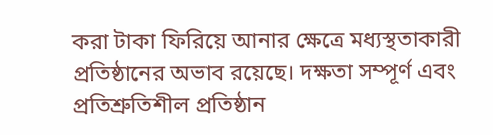করা টাকা ফিরিয়ে আনার ক্ষেত্রে মধ্যস্থতাকারী প্রতিষ্ঠানের অভাব রয়েছে। দক্ষতা সম্পূর্ণ এবং প্রতিশ্রুতিশীল প্রতিষ্ঠান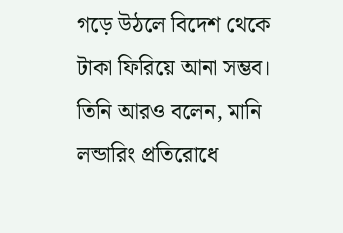গড়ে উঠলে বিদেশ থেকে টাকা ফিরিয়ে আনা সম্ভব।
তিনি আরও বলেন, মানি লন্ডারিং প্রতিরোধে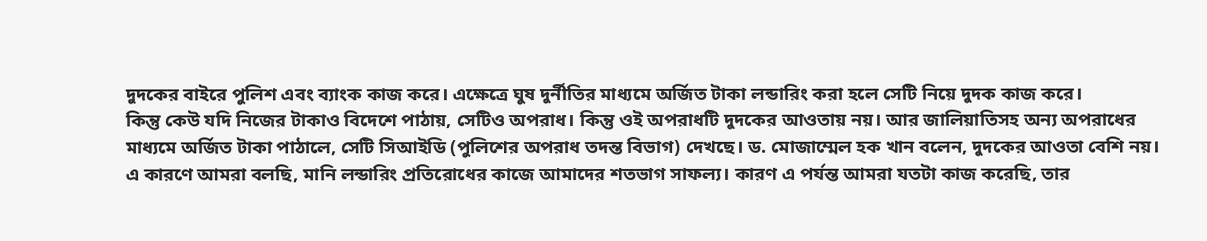দুদকের বাইরে পুলিশ এবং ব্যাংক কাজ করে। এক্ষেত্রে ঘুষ দুর্নীতির মাধ্যমে অর্জিত টাকা লন্ডারিং করা হলে সেটি নিয়ে দুদক কাজ করে।
কিন্তু কেউ যদি নিজের টাকাও বিদেশে পাঠায়, সেটিও অপরাধ। কিন্তু ওই অপরাধটি দুদকের আওতায় নয়। আর জালিয়াতিসহ অন্য অপরাধের মাধ্যমে অর্জিত টাকা পাঠালে, সেটি সিআইডি (পুলিশের অপরাধ তদন্ত বিভাগ) দেখছে। ড. মোজাম্মেল হক খান বলেন, দুদকের আওতা বেশি নয়।
এ কারণে আমরা বলছি, মানি লন্ডারিং প্রতিরোধের কাজে আমাদের শতভাগ সাফল্য। কারণ এ পর্যন্ত আমরা যতটা কাজ করেছি, তার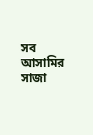সব আসামির সাজা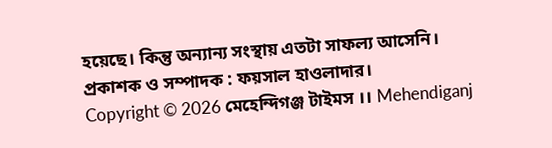হয়েছে। কিন্তু অন্যান্য সংস্থায় এতটা সাফল্য আসেনি।
প্রকাশক ও সম্পাদক : ফয়সাল হাওলাদার।
Copyright © 2026 মেহেন্দিগঞ্জ টাইমস ।। Mehendiganj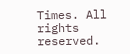Times. All rights reserved.